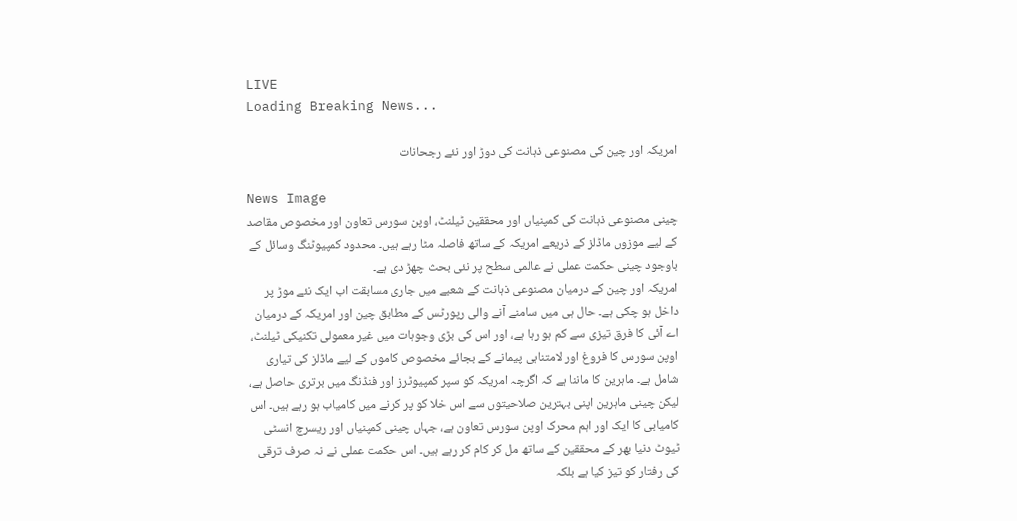LIVE
Loading Breaking News...

امریکہ اور چین کی مصنوعی ذہانت کی دوڑ اور نئے رجحانات

News Image
چینی مصنوعی ذہانت کی کمپنیاں اور محققین ٹیلنٹ، اوپن سورس تعاون اور مخصوص مقاصد کے لیے موزوں ماڈلز کے ذریعے امریکہ کے ساتھ فاصلہ مٹا رہے ہیں۔ محدود کمپیوٹنگ وسائل کے باوجود چینی حکمت عملی نے عالمی سطح پر نئی بحث چھڑ دی ہے۔
امریکہ اور چین کے درمیان مصنوعی ذہانت کے شعبے میں جاری مسابقت اب ایک نئے موڑ پر داخل ہو چکی ہے۔ حال ہی میں سامنے آنے والی رپورٹس کے مطابق چین اور امریکہ کے درمیان اے آئی کا فرق تیزی سے کم ہو رہا ہے، اور اس کی بڑی وجوہات میں غیر معمولی تکنیکی ٹیلنٹ، اوپن سورس کا فروغ اور لامتناہی پیمانے کے بجائے مخصوص کاموں کے لیے ماڈلز کی تیاری شامل ہے۔ ماہرین کا ماننا ہے کہ اگرچہ امریکہ کو سپر کمپیوٹرز اور فنڈنگ میں برتری حاصل ہے، لیکن چینی ماہرین اپنی بہترین صلاحیتوں سے اس خلا کو پر کرنے میں کامیاب ہو رہے ہیں۔ اس کامیابی کا ایک اور اہم محرک اوپن سورس تعاون ہے، جہاں چینی کمپنیاں اور ریسرچ انسٹی ٹیوٹ دنیا بھر کے محققین کے ساتھ مل کر کام کر رہے ہیں۔ اس حکمت عملی نے نہ صرف ترقی کی رفتار کو تیز کیا ہے بلکہ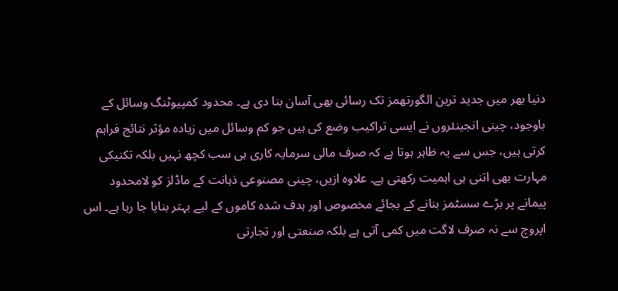دنیا بھر میں جدید ترین الگورتھمز تک رسائی بھی آسان بنا دی ہے۔ محدود کمپیوٹنگ وسائل کے باوجود، چینی انجینئروں نے ایسی تراکیب وضع کی ہیں جو کم وسائل میں زیادہ مؤثر نتائج فراہم کرتی ہیں، جس سے یہ ظاہر ہوتا ہے کہ صرف مالی سرمایہ کاری ہی سب کچھ نہیں بلکہ تکنیکی مہارت بھی اتنی ہی اہمیت رکھتی ہے۔ علاوہ ازیں، چینی مصنوعی ذہانت کے ماڈلز کو لامحدود پیمانے پر بڑے سسٹمز بنانے کے بجائے مخصوص اور ہدف شدہ کاموں کے لیے بہتر بنایا جا رہا ہے۔ اس اپروچ سے نہ صرف لاگت میں کمی آتی ہے بلکہ صنعتی اور تجارتی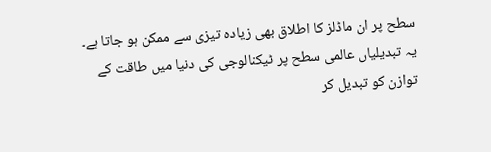سطح پر ان ماڈلز کا اطلاق بھی زیادہ تیزی سے ممکن ہو جاتا ہے۔ یہ تبدیلیاں عالمی سطح پر ٹیکنالوجی کی دنیا میں طاقت کے توازن کو تبدیل کر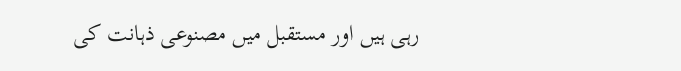رہی ہیں اور مستقبل میں مصنوعی ذہانت کی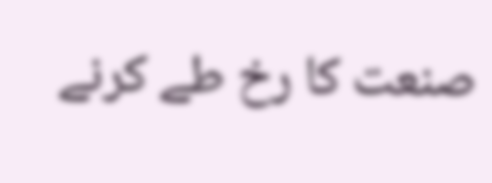صنعت کا رخ طے کرنے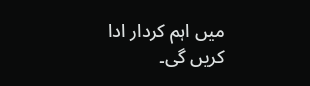میں اہم کردار ادا کریں گی۔